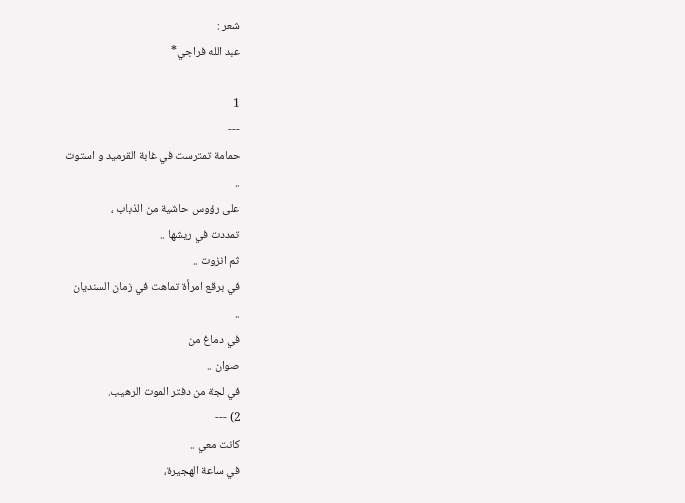شعر :
عبد الله فراجي*

1
---
حمامة تمترست في غابة القرميد و استوت
..
على رؤوس حاشية من الذباب ،
تمددت في ريشها ..
ثم انزوت ..
في برقع امرأة تماهت في زمان السنديان
..
في دماغ من
صوان ..
في لجة من دفتر الموت الرهيب.
2) ---
كانت معي ..
في ساعة الهجيرة،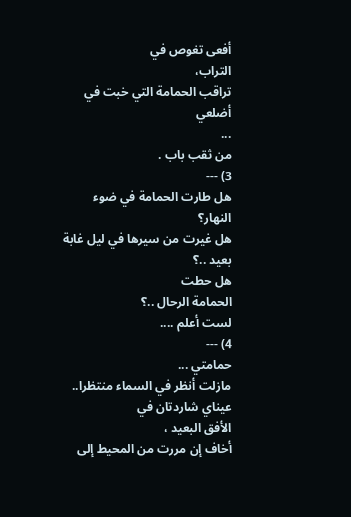أفعى تغوص في
التراب،
تراقب الحمامة التي خبت في أضلعي
...
من ثقب باب .
3) ---
هل طارت الحمامة في ضوء النهار؟
هل غيرت من سيرها في ليل غابة بعيد ..؟
هل حطت
الحمامة الرحال ..؟
لست أعلم ....
4) ---
حمامتي ...
مازلت أنظر في السماء منتظرا..
عيناي شاردتان في
الأفق البعيد ،
أخاف إن مررت من المحيط إلى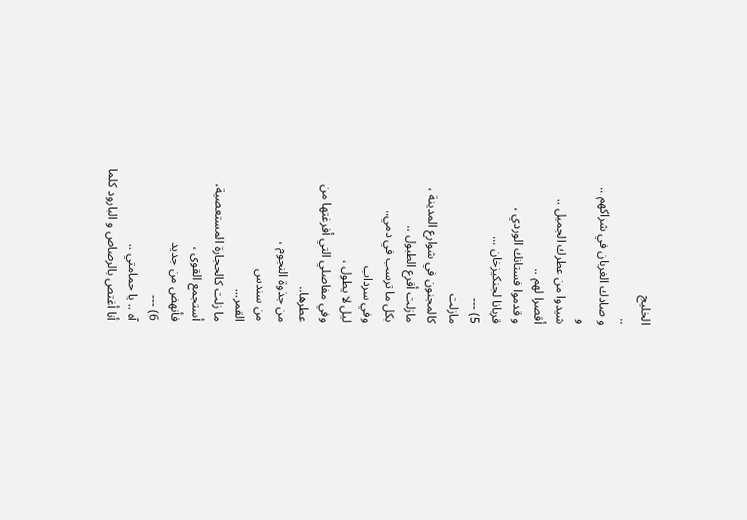الخليج
..
و صادك الغربان في شراكهم ..
و
شيدوا من عطرك الجميل ..
أقصرا لهم ..
و قدموا فستانك الوردي ،
قربانا لجنكيزخان ...
5) ---
مازلت
كالمجنون في شوارع المدينة ،
مازلت أقرع الطبول ..
بكل ما ترسب في دمي..
وفي سرداب
ليل لا يطول ،
وفي مفاصلي التي أفرغتها من
عطرها..
من جذوة النجوم ،
من سندس
القمر...
ما زلت كالحجارة المستعصية،
أستجمع القوى ،
فأنهض من جديد
6) ---
آه .. يا حمامتي ..
أنا أغتص بالرصاص و البارود كلما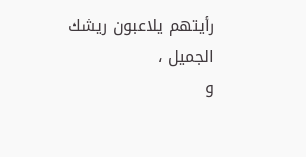رأيتهم يلاعبون ريشك
الجميل ،
و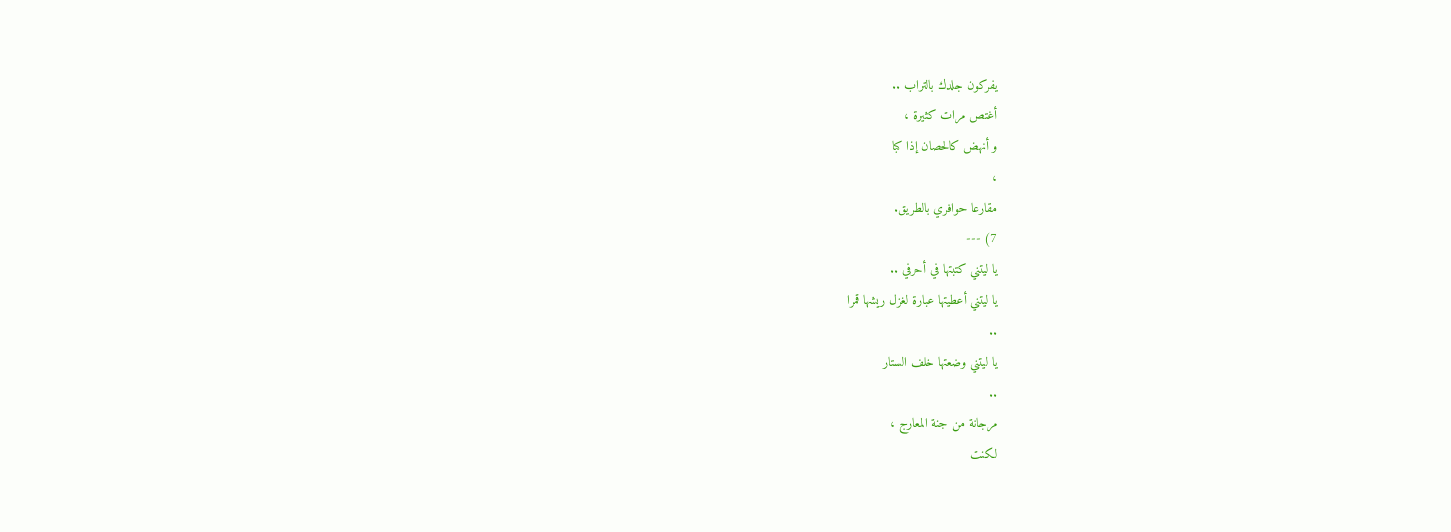يفركون جلدك بالتراب ..
أغتص مرات كثيرة ،
و أنهض كالحصان إذا كبا
،
مقارعا حوافري بالطريق.
7) ---
يا ليتني كتبتها في أحرفي ..
يا ليتني أعطيتها عبارة لغزل ريشها قمرا
..
يا ليتني وضعتها خلف الستار
..
مرجانة من جنة المعارج ،
لكنت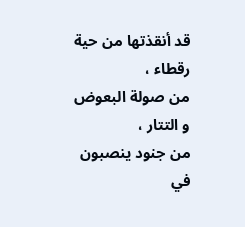قد أنقذتها من حية
رقطاء ،
من صولة البعوض و التتار ،
من جنود ينصبون في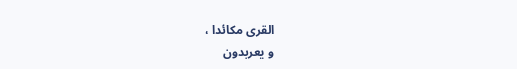القرى مكائدا ،
و يعربدون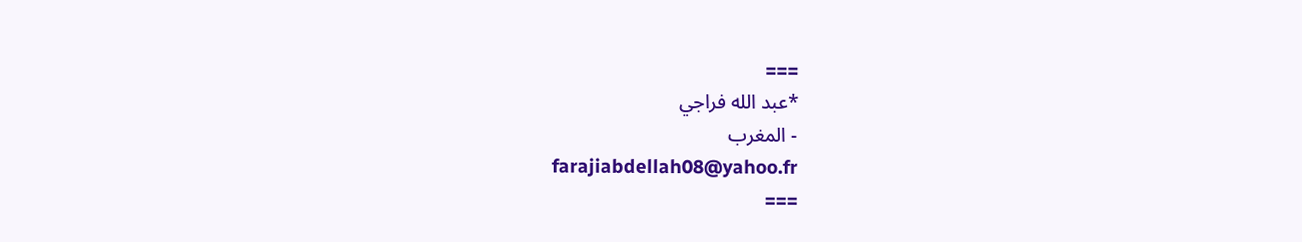===
*عبد الله فراجي
- المغرب
farajiabdellah08@yahoo.fr
===